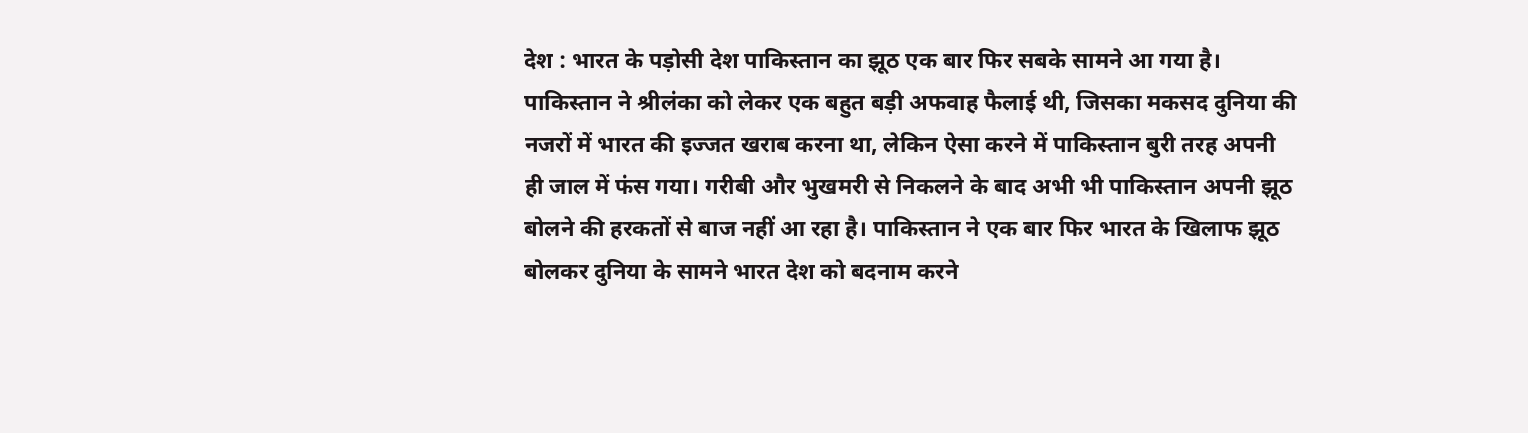देश : भारत के पड़ोसी देश पाकिस्तान का झूठ एक बार फिर सबके सामने आ गया है। पाकिस्तान ने श्रीलंका को लेकर एक बहुत बड़ी अफवाह फैलाई थी, जिसका मकसद दुनिया की नजरों में भारत की इज्जत खराब करना था, लेकिन ऐसा करने में पाकिस्तान बुरी तरह अपनी ही जाल में फंस गया। गरीबी और भुखमरी से निकलने के बाद अभी भी पाकिस्तान अपनी झूठ बोलने की हरकतों से बाज नहीं आ रहा है। पाकिस्तान ने एक बार फिर भारत के खिलाफ झूठ बोलकर दुनिया के सामने भारत देश को बदनाम करने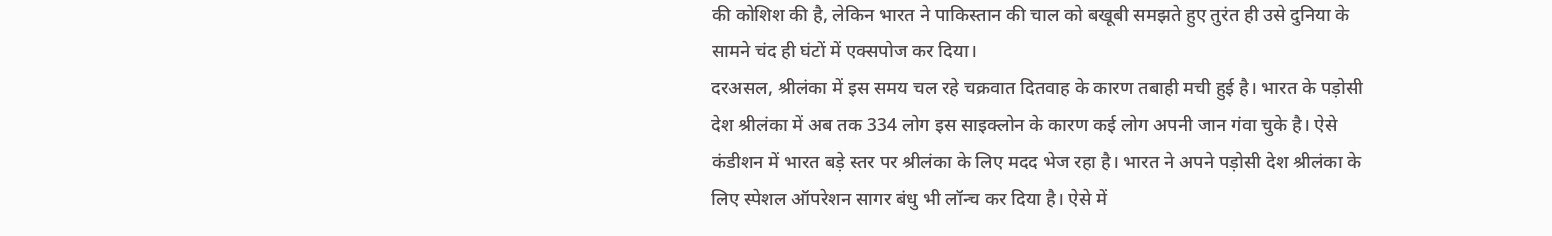की कोशिश की है, लेकिन भारत ने पाकिस्तान की चाल को बखूबी समझते हुए तुरंत ही उसे दुनिया के सामने चंद ही घंटों में एक्सपोज कर दिया।
दरअसल, श्रीलंका में इस समय चल रहे चक्रवात दितवाह के कारण तबाही मची हुई है। भारत के पड़ोसी देश श्रीलंका में अब तक 334 लोग इस साइक्लोन के कारण कई लोग अपनी जान गंवा चुके है। ऐसे कंडीशन में भारत बड़े स्तर पर श्रीलंका के लिए मदद भेज रहा है। भारत ने अपने पड़ोसी देश श्रीलंका के लिए स्पेशल ऑपरेशन सागर बंधु भी लॉन्च कर दिया है। ऐसे में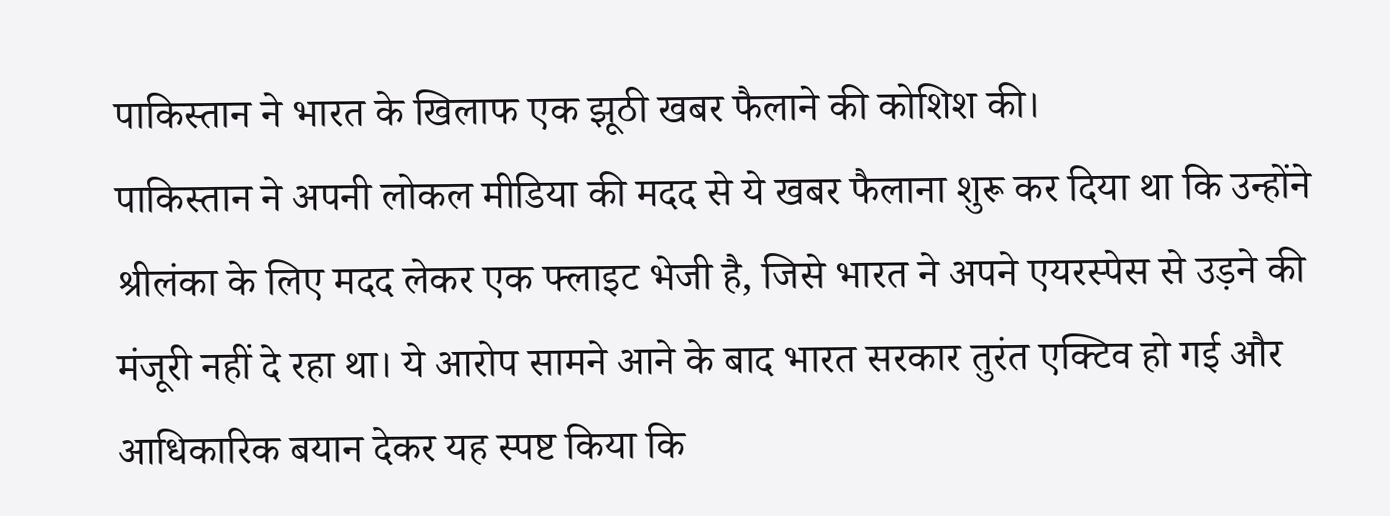पाकिस्तान ने भारत के खिलाफ एक झूठी खबर फैलाने की कोशिश की।
पाकिस्तान ने अपनी लोकल मीडिया की मदद से ये खबर फैलाना शुरू कर दिया था कि उन्होंने श्रीलंका के लिए मदद लेकर एक फ्लाइट भेजी है, जिसे भारत ने अपने एयरस्पेस से उड़ने की मंजूरी नहीं दे रहा था। ये आरोप सामने आने के बाद भारत सरकार तुरंत एक्टिव हो गई और आधिकारिक बयान देकर यह स्पष्ट किया कि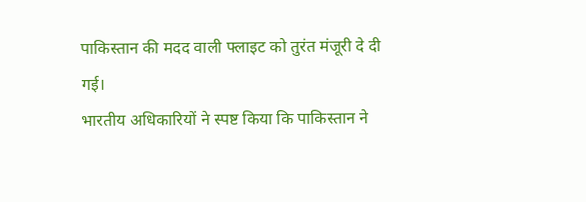पाकिस्तान की मदद वाली फ्लाइट को तुरंत मंजूरी दे दी गई।
भारतीय अधिकारियों ने स्पष्ट किया कि पाकिस्तान ने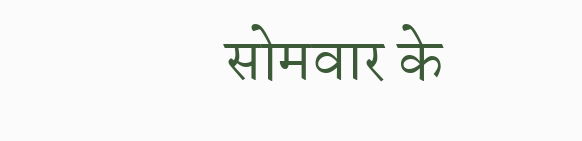सोमवार के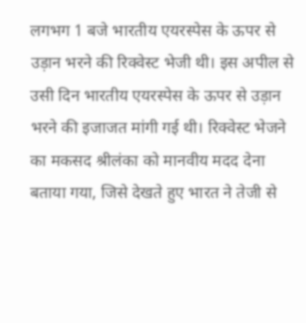लगभग 1 बजे भारतीय एयरस्पेस के ऊपर से उड़ान भरने की रिक्वेस्ट भेजी थी। इस अपील से उसी दिन भारतीय एयरस्पेस के ऊपर से उड़ान भरने की इजाजत मांगी गई थी। रिक्वेस्ट भेजने का मकसद श्रीलंका को मानवीय मदद देना बताया गया, जिसे देखते हुए भारत ने तेजी से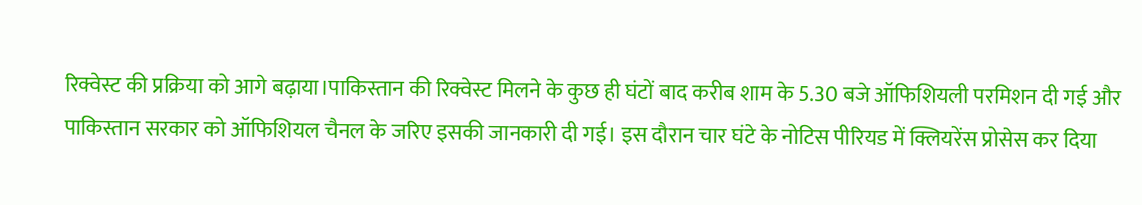रिक्वेस्ट की प्रक्रिया को आगे बढ़ाया।पाकिस्तान की रिक्वेस्ट मिलने के कुछ ही घंटों बाद करीब शाम के 5.30 बजे ऑफिशियली परमिशन दी गई और पाकिस्तान सरकार को ऑफिशियल चैनल के जरिए इसकी जानकारी दी गई। इस दौरान चार घंटे के नोटिस पीरियड में क्लियरेंस प्रोसेस कर दिया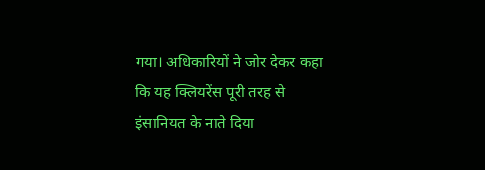गया। अधिकारियों ने जोर देकर कहा कि यह क्लियरेंस पूरी तरह से इंसानियत के नाते दिया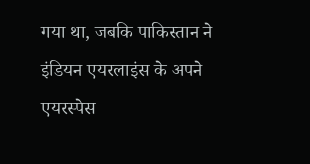गया था, जबकि पाकिस्तान ने इंडियन एयरलाइंस के अपने एयरस्पेस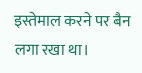इस्तेमाल करने पर बैन लगा रखा था।